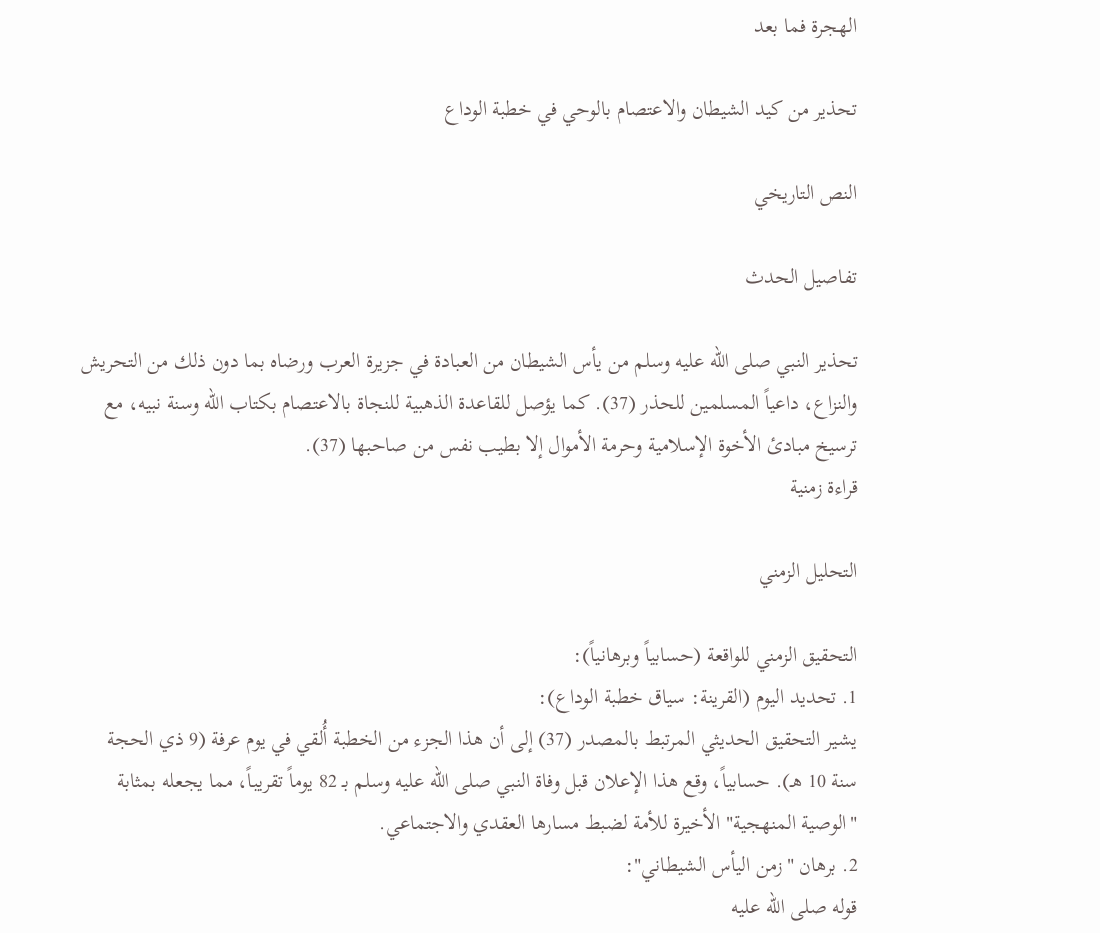الهجرة فما بعد

تحذير من كيد الشيطان والاعتصام بالوحي في خطبة الوداع

النص التاريخي

تفاصيل الحدث

تحذير النبي صلى الله عليه وسلم من يأس الشيطان من العبادة في جزيرة العرب ورضاه بما دون ذلك من التحريش والنزاع، داعياً المسلمين للحذر (37). كما يؤصل للقاعدة الذهبية للنجاة بالاعتصام بكتاب الله وسنة نبيه، مع ترسيخ مبادئ الأخوة الإسلامية وحرمة الأموال إلا بطيب نفس من صاحبها (37).
قراءة زمنية

التحليل الزمني

التحقيق الزمني للواقعة (حسابياً وبرهانياً):
1. تحديد اليوم (القرينة: سياق خطبة الوداع):
يشير التحقيق الحديثي المرتبط بالمصدر (37) إلى أن هذا الجزء من الخطبة أُلقي في يوم عرفة (9 ذي الحجة سنة 10 هـ). حسابياً، وقع هذا الإعلان قبل وفاة النبي صلى الله عليه وسلم بـ 82 يوماً تقريباً، مما يجعله بمثابة "الوصية المنهجية" الأخيرة للأمة لضبط مسارها العقدي والاجتماعي.
2. برهان "زمن اليأس الشيطاني":
قوله صلى الله عليه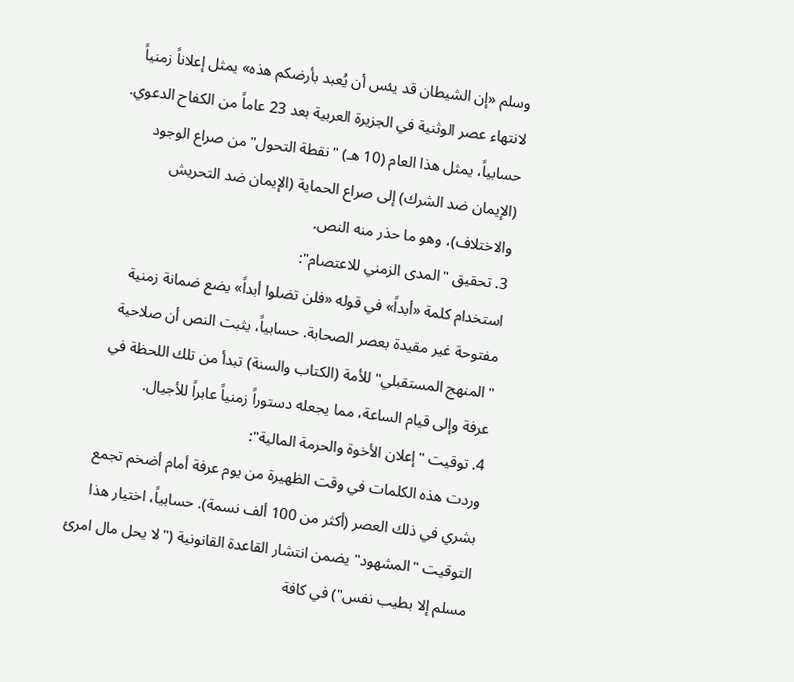وسلم «إن الشيطان قد يئس أن يُعبد بأرضكم هذه» يمثل إعلاناً زمنياً لانتهاء عصر الوثنية في الجزيرة العربية بعد 23 عاماً من الكفاح الدعوي. حسابياً، يمثل هذا العام (10 هـ) "نقطة التحول" من صراع الوجود (الإيمان ضد الشرك) إلى صراع الحماية (الإيمان ضد التحريش والاختلاف)، وهو ما حذر منه النص.
3. تحقيق "المدى الزمني للاعتصام":
استخدام كلمة «أبداً» في قوله «فلن تضلوا أبداً» يضع ضمانة زمنية مفتوحة غير مقيدة بعصر الصحابة. حسابياً، يثبت النص أن صلاحية "المنهج المستقبلي" للأمة (الكتاب والسنة) تبدأ من تلك اللحظة في عرفة وإلى قيام الساعة، مما يجعله دستوراً زمنياً عابراً للأجيال.
4. توقيت "إعلان الأخوة والحرمة المالية":
وردت هذه الكلمات في وقت الظهيرة من يوم عرفة أمام أضخم تجمع بشري في ذلك العصر (أكثر من 100 ألف نسمة). حسابياً، اختيار هذا التوقيت "المشهود" يضمن انتشار القاعدة القانونية ("لا يحل مال امرئ مسلم إلا بطيب نفس") في كافة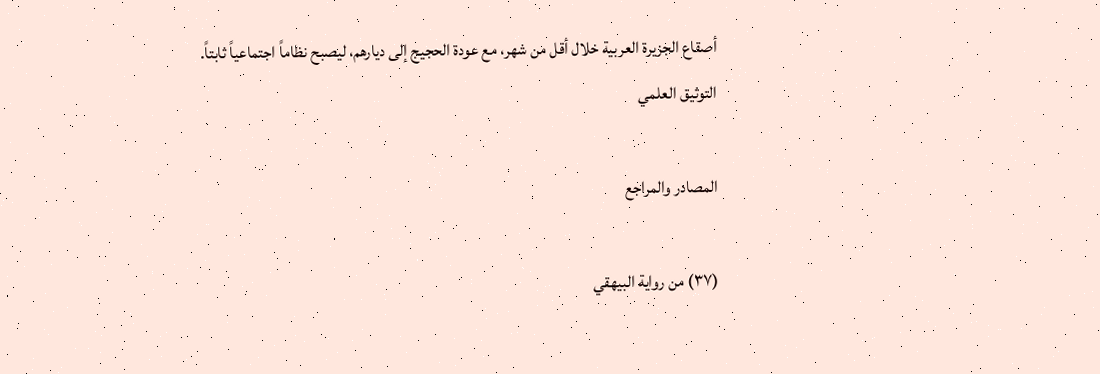أصقاع الجزيرة العربية خلال أقل من شهر، مع عودة الحجيج إلى ديارهم، ليصبح نظاماً اجتماعياً ثابتاً.
التوثيق العلمي

المصادر والمراجع

(٣٧) من رواية البيهقي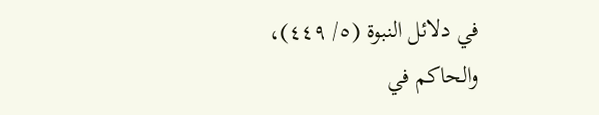في دلائل النبوة (٥/ ٤٤٩)، والحاكم في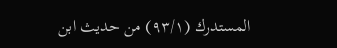المستدرك (٩٣/١) من حديث ابن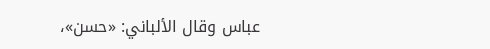عباس وقال الألباني: «حسن»،